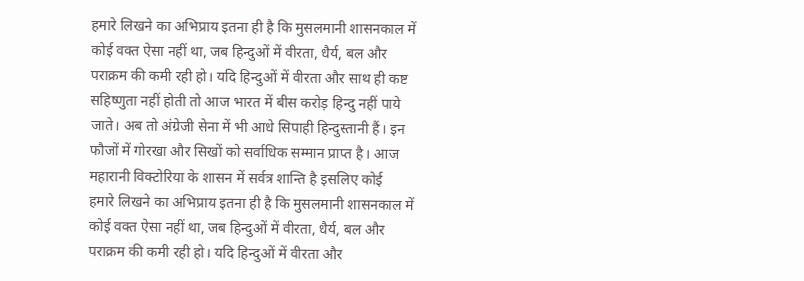हमारे लिखने का अभिप्राय इतना ही है कि मुसलमानी शासनकाल में कोई वक्त ऐसा नहीं था, जब हिन्दुओं में वीरता, धैर्य, बल और पराक्रम की कमी रही हो। यदि हिन्दुओं में वीरता और साथ ही कष्ट सहिष्णुता नहीं होती तो आज भारत में बीस करोड़ हिन्दु नहीं पाये जाते। अब तो अंग्रेजी सेना में भी आधे सिपाही हिन्दुस्तानी हैं। इन फौजों में गोरखा और सिखों को सर्वाधिक सम्मान प्राप्त है। आज महारानी विक्टोरिया के शासन में सर्वत्र शान्ति है इसलिए कोई
हमारे लिखने का अभिप्राय इतना ही है कि मुसलमानी शासनकाल में कोई वक्त ऐसा नहीं था, जब हिन्दुओं में वीरता, धैर्य, बल और पराक्रम की कमी रही हो। यदि हिन्दुओं में वीरता और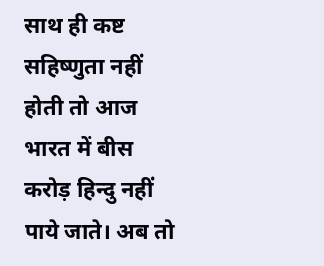साथ ही कष्ट सहिष्णुता नहीं होती तो आज भारत में बीस करोड़ हिन्दु नहीं पाये जाते। अब तो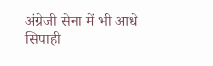अंग्रेजी सेना में भी आधे सिपाही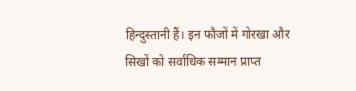हिन्दुस्तानी हैं। इन फौजों में गोरखा और सिखों को सर्वाधिक सम्मान प्राप्त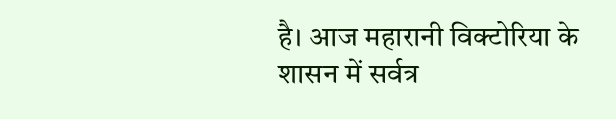है। आज महारानी विक्टोरिया के शासन में सर्वत्र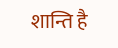शान्ति है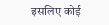इसलिए कोई